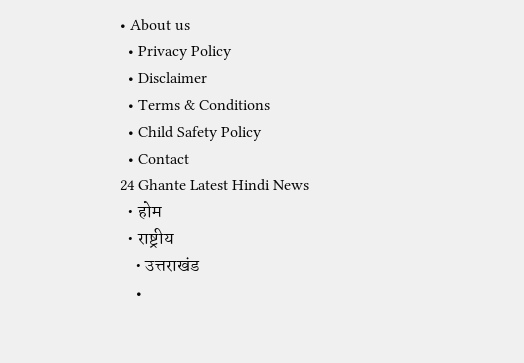• About us
  • Privacy Policy
  • Disclaimer
  • Terms & Conditions
  • Child Safety Policy
  • Contact
24 Ghante Latest Hindi News
  • होम
  • राष्ट्रीय
    • उत्तराखंड
    •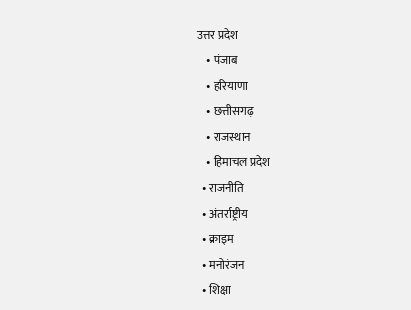उत्तर प्रदेश
    • पंजाब
    • हरियाणा
    • छत्तीसगढ़
    • राजस्थान
    • हिमाचल प्रदेश
  • राजनीति
  • अंतर्राष्ट्रीय
  • क्राइम
  • मनोरंजन
  • शिक्षा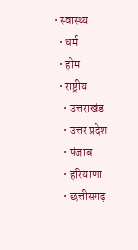• स्वास्थ्य
  • धर्म
  • होम
  • राष्ट्रीय
    • उत्तराखंड
    • उत्तर प्रदेश
    • पंजाब
    • हरियाणा
    • छत्तीसगढ़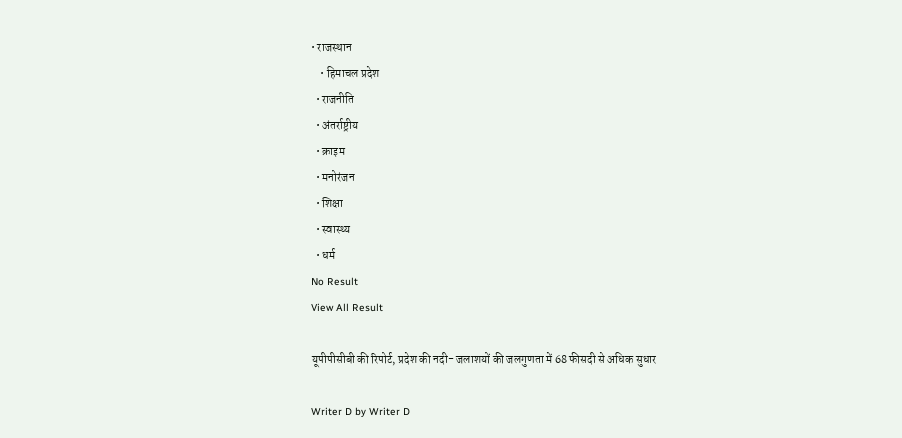• राजस्थान
    • हिमाचल प्रदेश
  • राजनीति
  • अंतर्राष्ट्रीय
  • क्राइम
  • मनोरंजन
  • शिक्षा
  • स्वास्थ्य
  • धर्म
No Result
View All Result

यूपीपीसीबी की रिपोर्ट, प्रदेश की नदी- जलाशयों की जलगुणता में 68 फीसदी से अधिक सुधार

Writer D by Writer D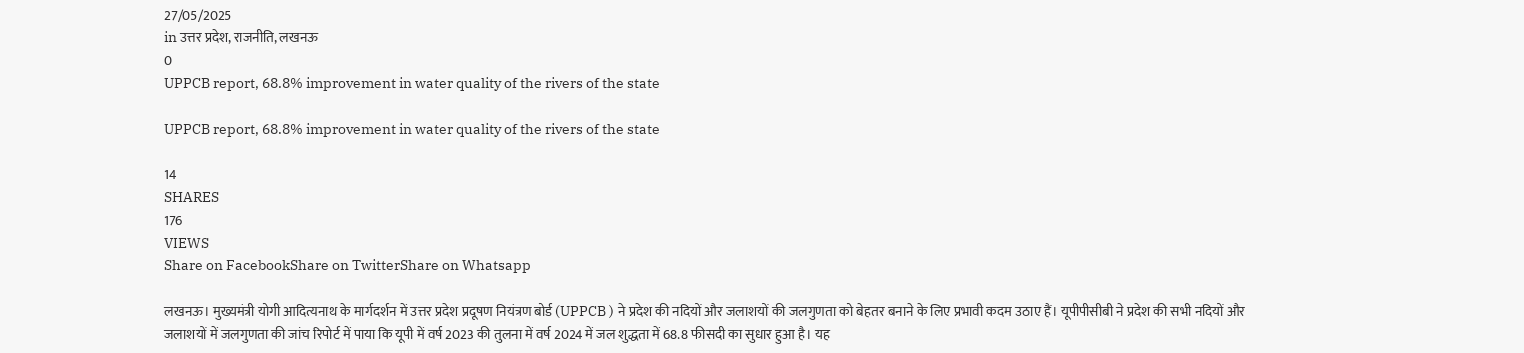27/05/2025
in उत्तर प्रदेश, राजनीति, लखनऊ
0
UPPCB report, 68.8% improvement in water quality of the rivers of the state

UPPCB report, 68.8% improvement in water quality of the rivers of the state

14
SHARES
176
VIEWS
Share on FacebookShare on TwitterShare on Whatsapp

लखनऊ। मुख्यमंत्री योगी आदित्यनाथ के मार्गदर्शन में उत्तर प्रदेश प्रदूषण नियंत्रण बोर्ड (UPPCB ) ने प्रदेश की नदियों और जलाशयों की जलगुणता को बेहतर बनाने के लिए प्रभावी कदम उठाए हैं। यूपीपीसीबी ने प्रदेश की सभी नदियों और जलाशयों में जलगुणता की जांच रिपोर्ट में पाया कि यूपी में वर्ष 2023 की तुलना में वर्ष 2024 में जल शुद्धता में 68.8 फीसदी का सुधार हुआ है। यह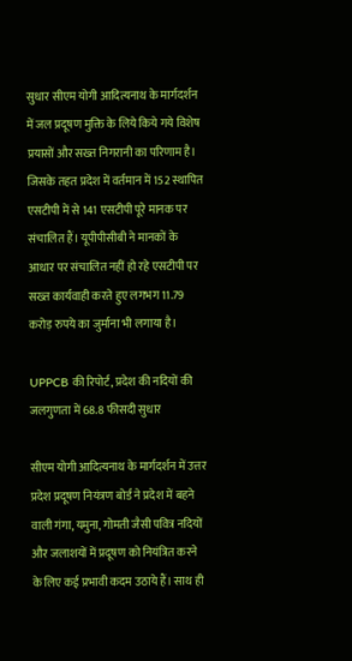सुधार सीएम योगी आदित्यनाथ के मार्गदर्शन में जल प्रदूषण मुक्ति के लिये किये गये विशेष प्रयासों और सख्त निगरानी का परिणाम है। जिसके तहत प्रदेश में वर्तमान में 152 स्थापित एसटीपी में से 141 एसटीपी पूरे मानक पर संचालित हैं। यूपीपीसीबी ने मानकों के आधार पर संचालित नहीं हो रहे एसटीपी पर सख्त कार्यवाही करते हुए लगभग 11.79 करोड़ रुपये का जुर्माना भी लगाया है।

UPPCB की रिपोर्ट, प्रदेश की नदियों की जलगुणता में 68.8 फीसदी सुधार

सीएम योगी आदित्यनाथ के मार्गदर्शन में उत्तर प्रदेश प्रदूषण नियंत्रण बोर्ड ने प्रदेश में बहने वाली गंगा, यमुना, गोमती जैसी पवित्र नदियों और जलाशयों में प्रदूषण को नियंत्रित करने के लिए कई प्रभावी कदम उठाये हैं। साथ ही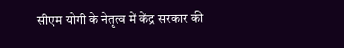सीएम योगी के नेतृत्व में केंद्र सरकार की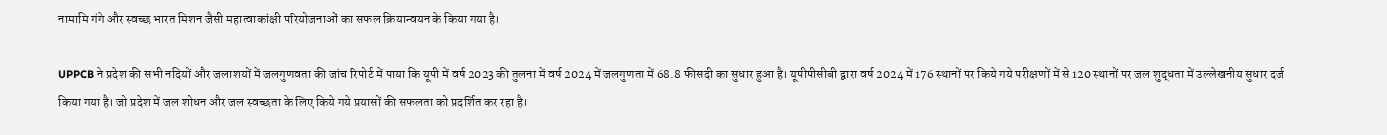नामामि गंगे और स्वच्छ भारत मिशन जैसी महात्वाकांक्षी परियोजनाओं का सफल क्रियान्वयन के किया गया है।

UPPCB ने प्रदेश की सभी नदियों और जलाशयों में जलगुणवता की जांच रिपोर्ट में पाया कि यूपी में वर्ष 2023 की तुलना में वर्ष 2024 में जलगुणता में 68.8 फीसदी का सुधार हुआ है। यूपीपीसीबी द्वारा वर्ष 2024 में 176 स्थानों पर किये गये परीक्षणों में से 120 स्थानों पर जल शुद्धता में उल्लेखनीय सुधार दर्ज किया गया है। जो प्रदेश में जल शोधन और जल स्वच्छता के लिए किये गये प्रयासों की सफलता को प्रदर्शित कर रहा है।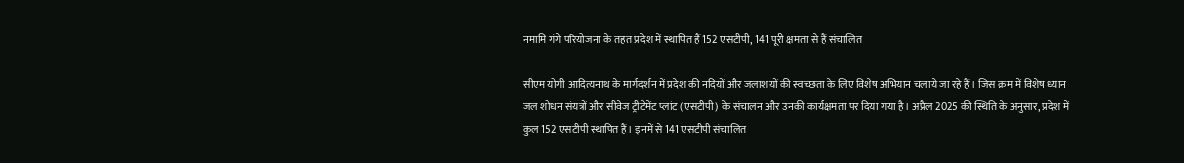नमामि गंगे परियोजना के तहत प्रदेश में स्थापित हैं 152 एसटीपी, 141 पूरी क्षमता से हैं संचालित

सीएम योगी आदित्यनाथ के मार्गदर्शन में प्रदेश की नदियों और जलाशयों की स्वच्छता के लिए विशेष अभियान चलाये जा रहे हैं। जिस क्रम में विशेष ध्यान जल शोधन संयत्रों और सीवेज ट्रीटेमेंट प्लांट (एसटीपी) के संचालन और उनकी कार्यक्षमता पर दिया गया है। अप्रैल 2025 की स्थिति के अनुसार, प्रदेश में कुल 152 एसटीपी स्थापित हैं। इनमें से 141 एसटीपी संचालित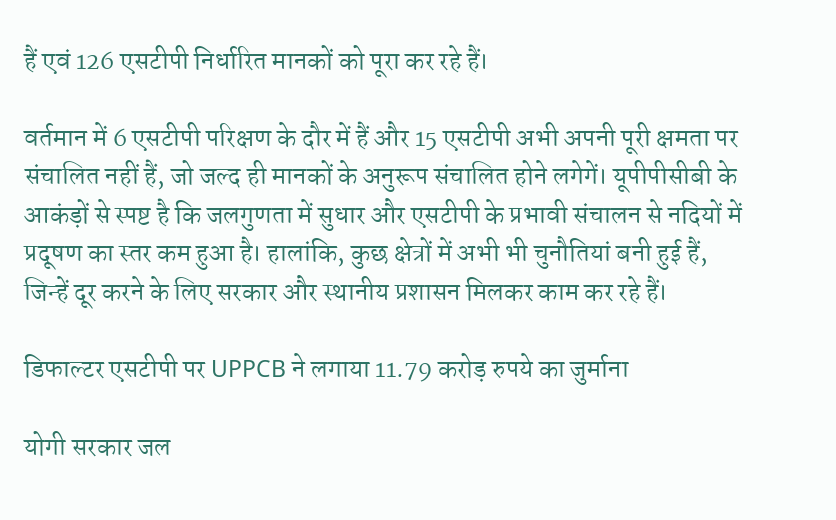हैं एवं 126 एसटीपी निर्धारित मानकों को पूरा कर रहे हैं।

वर्तमान में 6 एसटीपी परिक्षण के दौर में हैं और 15 एसटीपी अभी अपनी पूरी क्षमता पर संचालित नहीं हैं, जो जल्द ही मानकों के अनुरूप संचालित होने लगेगें। यूपीपीसीबी के आकंड़ों से स्पष्ट है कि जलगुणता में सुधार और एसटीपी के प्रभावी संचालन से नदियों में प्रदूषण का स्तर कम हुआ है। हालांकि, कुछ क्षेत्रों में अभी भी चुनौतियां बनी हुई हैं, जिन्हें दूर करने के लिए सरकार और स्थानीय प्रशासन मिलकर काम कर रहे हैं।

डिफाल्टर एसटीपी पर UPPCB ने लगाया 11.79 करोड़ रुपये का जुर्माना

योगी सरकार जल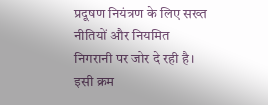प्रदूषण नियंत्रण के लिए सख्त नीतियों और नियमित निगरानी पर जोर दे रही है। इसी क्रम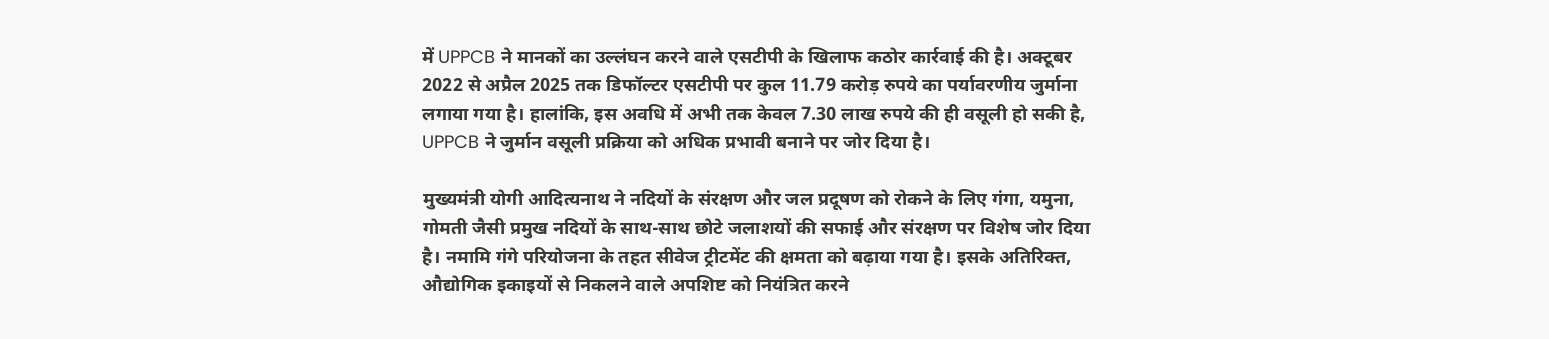में UPPCB ने मानकों का उल्लंघन करने वाले एसटीपी के खिलाफ कठोर कार्रवाई की है। अक्टूबर 2022 से अप्रैल 2025 तक डिफॉल्टर एसटीपी पर कुल 11.79 करोड़ रुपये का पर्यावरणीय जुर्माना लगाया गया है। हालांकि, इस अवधि में अभी तक केवल 7.30 लाख रुपये की ही वसूली हो सकी है, UPPCB ने जुर्मान वसूली प्रक्रिया को अधिक प्रभावी बनाने पर जोर दिया है।

मुख्यमंत्री योगी आदित्यनाथ ने नदियों के संरक्षण और जल प्रदूषण को रोकने के लिए गंगा, यमुना, गोमती जैसी प्रमुख नदियों के साथ-साथ छोटे जलाशयों की सफाई और संरक्षण पर विशेष जोर दिया है। नमामि गंगे परियोजना के तहत सीवेज ट्रीटमेंट की क्षमता को बढ़ाया गया है। इसके अतिरिक्त, औद्योगिक इकाइयों से निकलने वाले अपशिष्ट को नियंत्रित करने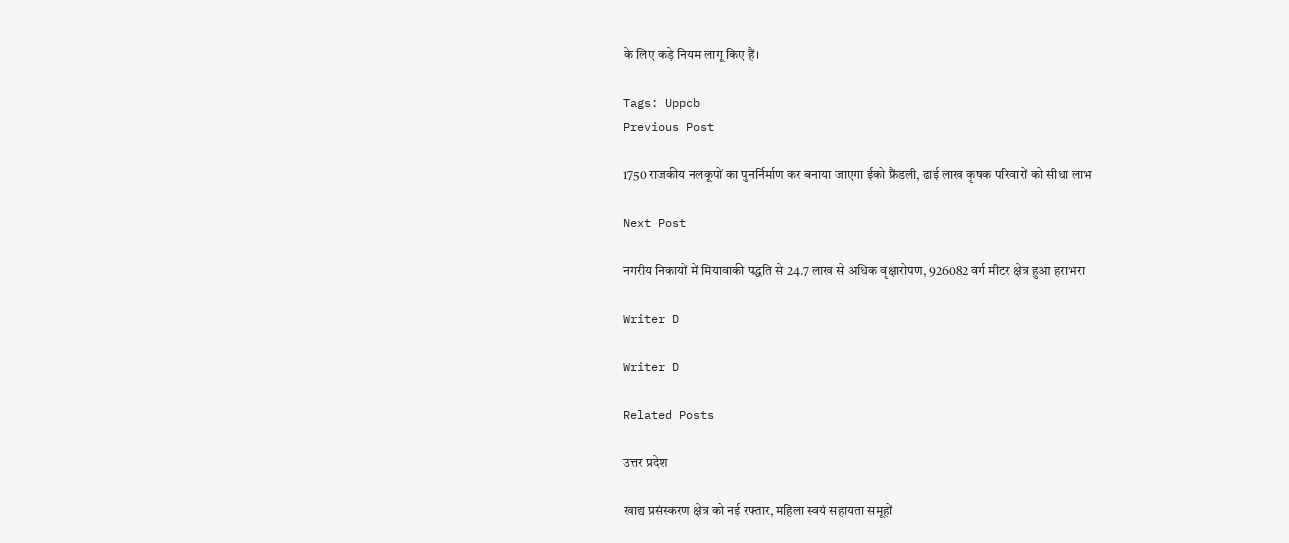के लिए कड़े नियम लागू किए हैं।

Tags: Uppcb
Previous Post

1750 राजकीय नलकूपों का पुनर्निर्माण कर बनाया जाएगा ईको फ्रैंडली, ढाई लाख कृषक परिवारों को सीधा लाभ

Next Post

नगरीय निकायों में मियावाकी पद्धति से 24.7 लाख से अधिक वृक्षारोपण, 926082 वर्ग मीटर क्षेत्र हुआ हराभरा

Writer D

Writer D

Related Posts

उत्तर प्रदेश

खाद्य प्रसंस्करण क्षेत्र को नई रफ्तार, महिला स्वयं सहायता समूहों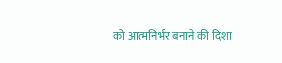को आत्मनिर्भर बनाने की दिशा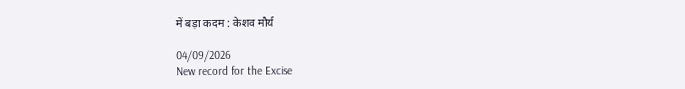में बड़ा कदम : केशव मौर्य

04/09/2026
New record for the Excise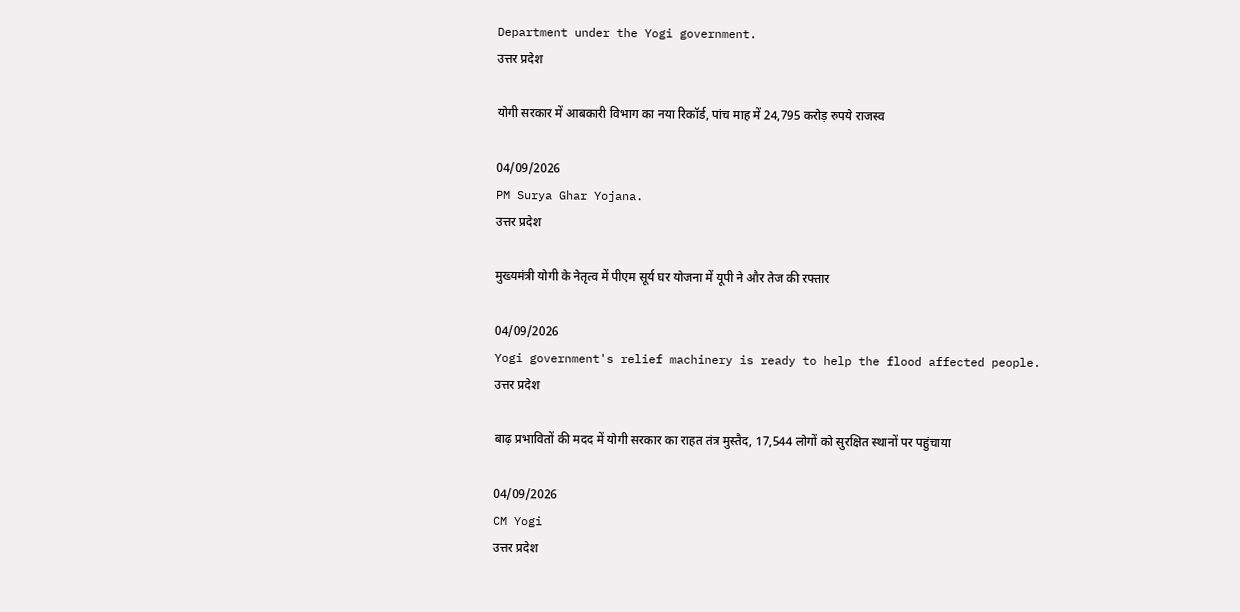Department under the Yogi government.
उत्तर प्रदेश

योगी सरकार में आबकारी विभाग का नया रिकॉर्ड, पांच माह में 24,795 करोड़ रुपये राजस्व

04/09/2026
PM Surya Ghar Yojana.
उत्तर प्रदेश

मुख्यमंत्री योगी के नेतृत्व में पीएम सूर्य घर योजना में यूपी ने और तेज की रफ्तार

04/09/2026
Yogi government's relief machinery is ready to help the flood affected people.
उत्तर प्रदेश

बाढ़ प्रभावितों की मदद में योगी सरकार का राहत तंत्र मुस्तैद, 17,544 लोगों को सुरक्षित स्थानों पर पहुंचाया

04/09/2026
CM Yogi
उत्तर प्रदेश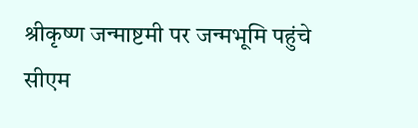श्रीकृष्ण जन्माष्टमी पर जन्मभूमि पहुंचे सीएम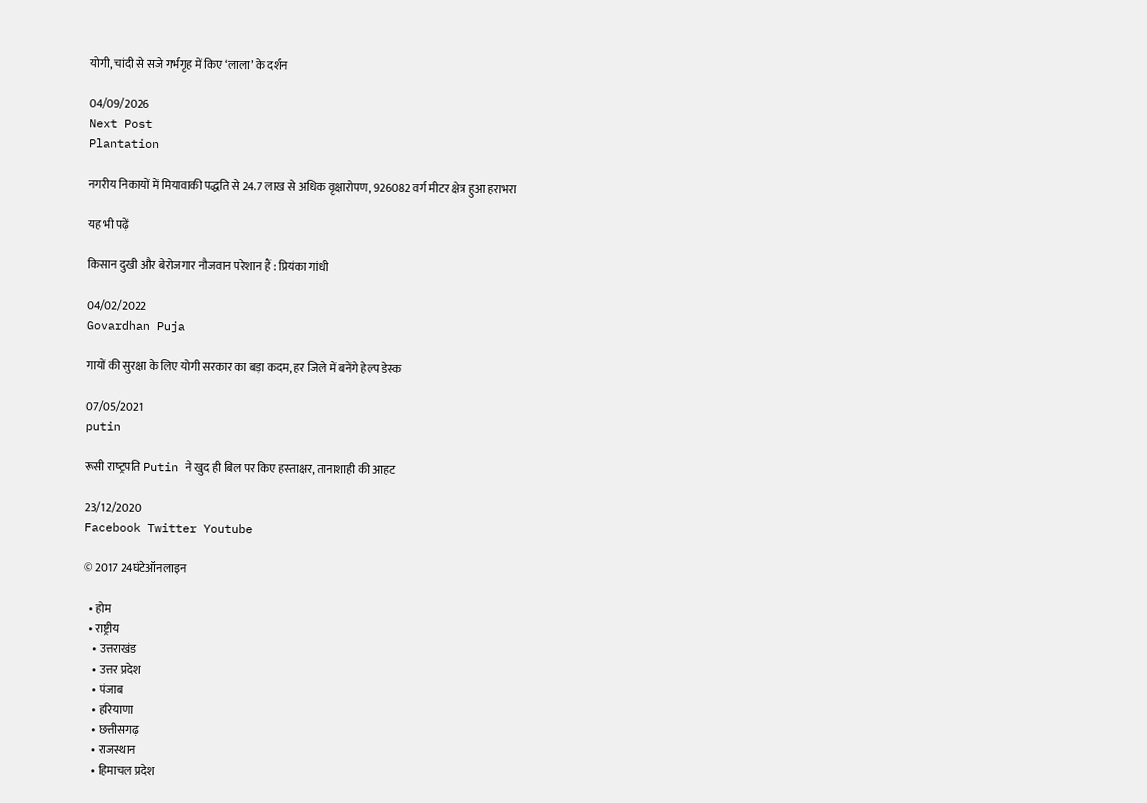योगी, चांदी से सजे गर्भगृह में किए ‘लाला’ के दर्शन

04/09/2026
Next Post
Plantation

नगरीय निकायों में मियावाकी पद्धति से 24.7 लाख से अधिक वृक्षारोपण, 926082 वर्ग मीटर क्षेत्र हुआ हराभरा

यह भी पढ़ें

किसान दुखी और बेरोजगार नौजवान परेशान हैं : प्रियंका गांधी

04/02/2022
Govardhan Puja

गायों की सुरक्षा के लिए योगी सरकार का बड़ा कदम, हर जिले में बनेंगे हेल्प डेस्क

07/05/2021
putin

रूसी राष्‍ट्रपति Putin ने खुद ही बिल पर किए हस्‍ताक्षर, तानाशाही की आहट

23/12/2020
Facebook Twitter Youtube

© 2017 24घंटेऑनलाइन

  • होम
  • राष्ट्रीय
    • उत्तराखंड
    • उत्तर प्रदेश
    • पंजाब
    • हरियाणा
    • छत्तीसगढ़
    • राजस्थान
    • हिमाचल प्रदेश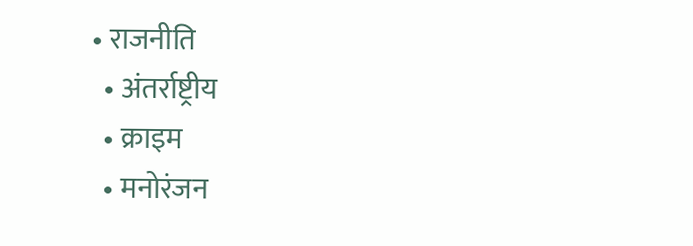• राजनीति
  • अंतर्राष्ट्रीय
  • क्राइम
  • मनोरंजन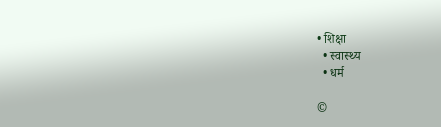• शिक्षा
  • स्वास्थ्य
  • धर्म

©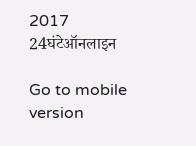2017 24घंटेऑनलाइन

Go to mobile version